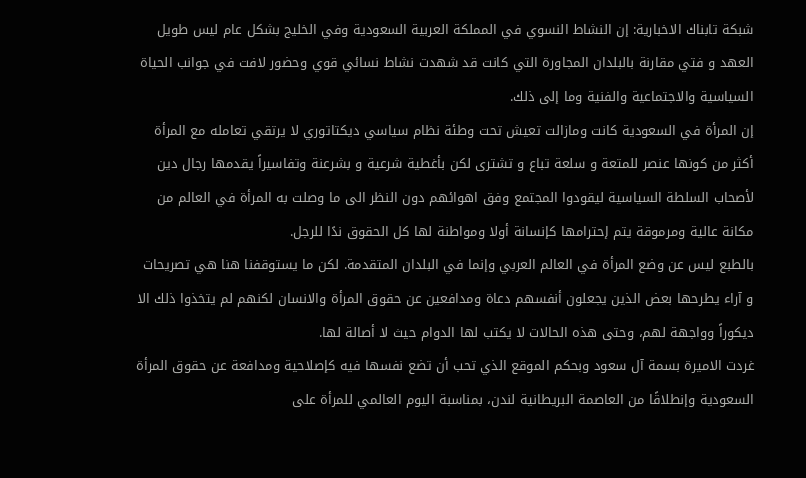شبكة تابناك الاخبارية: إن النشاط النسوي في المملكة العربية السعودية وفي الخليج بشكل عام ليس طويل العهد و فتي مقارنة بالبلدان المجاورة التي كانت قد شهدت نشاط نسائي قوي وحضور لافت في جوانب الحياة السياسية والاجتماعية والفنية وما إلى ذلك.
إن المرأة في السعودية كانت ومازالت تعيش تحت وطئة نظام سياسي ديكتاتوري لا يرتقي تعامله مع المرأة أكثر من كونها عنصر للمتعة و سلعة تباع و تشترى لكن بأغطية شرعية و بشرعنة وتفاسيراً يقدمها رجال دين لأصحاب السلطة السياسية ليقودوا المجتمع وفق اهوائهم دون النظر الى ما وصلت به المرأة في العالم من مكانة عالية ومرموقة يتم إحترامها كإنسانة أولا ومواطنة لها كل الحقوق ندًا للرجل.
بالطبع ليس عن وضع المرأة في العالم العربي وإنما في البلدان المتقدمة. لكن ما يستوقفنا هنا هي تصريحات و آراء يطرحها بعض الذين يجعلون أنفسهم دعاة ومدافعين عن حقوق المرأة والانسان لكنهم لم يتخذوا ذلك الا ديكوراً وواجهة لهم، وحتی هذه الحالات لا يكتب لها الدوام حيث لا أصالة لها.
غردت الاميرة بسمة آل سعود وبحكم الموقع الذي تحب أن تضع نفسها فيه كإصلاحية ومدافعة عن حقوق المرأة السعودية وإنطلاقًا من العاصمة البريطانية لندن، بمناسبة اليوم العالمي للمرأة على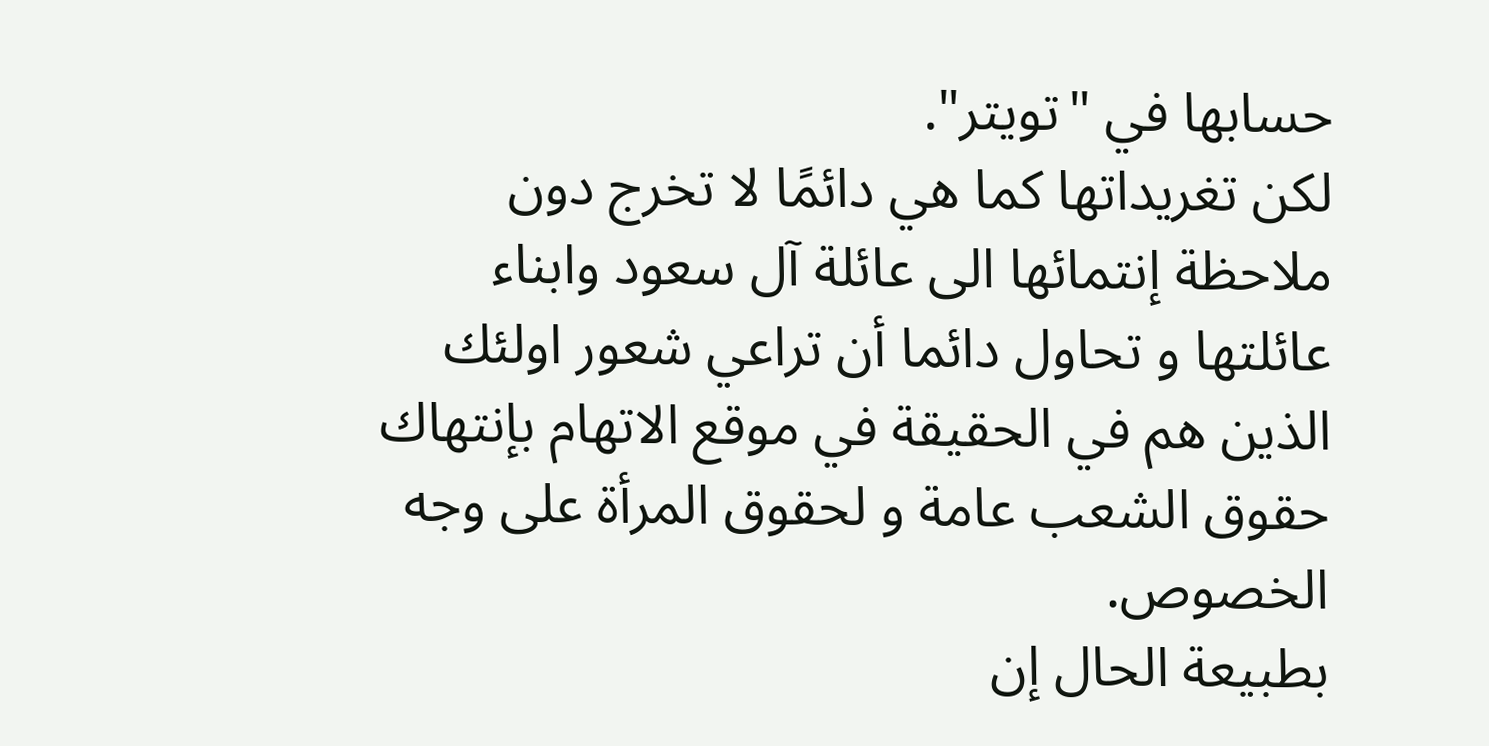حسابها في "تويتر".
لكن تغريداتها كما هي دائمًا لا تخرج دون ملاحظة إنتمائها الى عائلة آل سعود وابناء عائلتها و تحاول دائما أن تراعي شعور اولئك الذين هم في الحقيقة في موقع الاتهام بإنتهاك حقوق الشعب عامة و لحقوق المرأة على وجه الخصوص.
بطبيعة الحال إن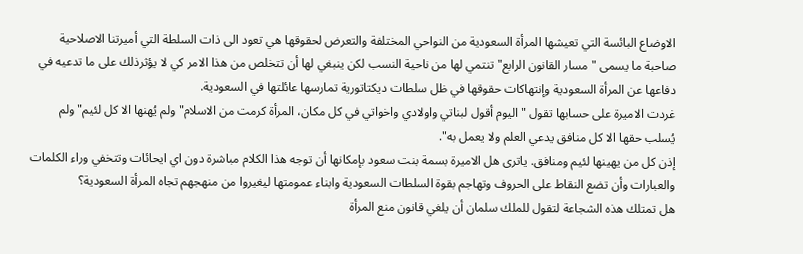الاوضاع البائسة التي تعيشها المرأة السعودية من النواحي المختلفة والتعرض لحقوقها هي تعود الى ذات السلطة التي أميرتنا الاصلاحية صاحبة ما يسمى "مسار القانون الرابع" تنتمي لها من ناحية النسب لكن ينبغي لها أن تتخلص من هذا الامر كي لا يؤثرذلك على ما تدعيه في دفاعها عن المرأة السعودية وإنتهاكات حقوقها في ظل سلطات ديكتاتورية تمارسها عائلتها في السعودية.
غردت الاميرة على حسابها تقول "اليوم أقول لبناتي واولادي واخواتي في كل مكان، المرأة كرمت من الاسلام" ولم يُهنها الا كل لئيم" ولم يُسلب حقها الا كل منافق يدعي العلم ولا يعمل به".
إذن كل من يهينها لئيم ومنافق. ياترى هل الاميرة بسمة بنت سعود بإمكانها أن توجه هذا الكلام مباشرة دون اي ايحائات وتتخفي وراء الكلمات والعبارات وأن تضع النقاط على الحروف وتهاجم بقوة السلطات السعودية وابناء عمومتها ليغيروا من منهجهم تجاه المرأة السعودية؟
هل تمتلك هذه الشجاعة لتقول للملك سلمان أن يلغي قانون منع المرأة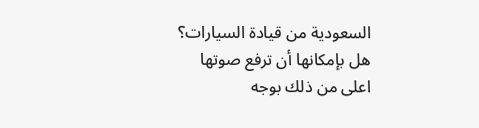السعودية من قيادة السيارات؟ هل بإمكانها أن ترفع صوتها اعلى من ذلك بوجه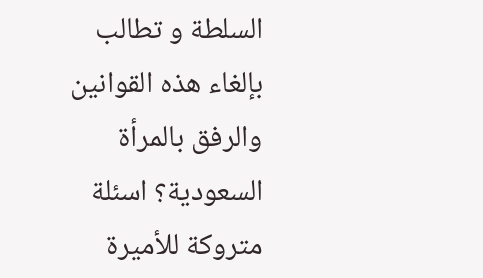السلطة و تطالب بإلغاء هذه القوانين والرفق بالمرأة السعودية؟ اسئلة متروكة للأميرة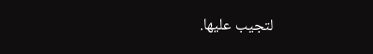لتجيب عليها.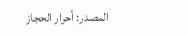المصدر: أحرار الحجاز